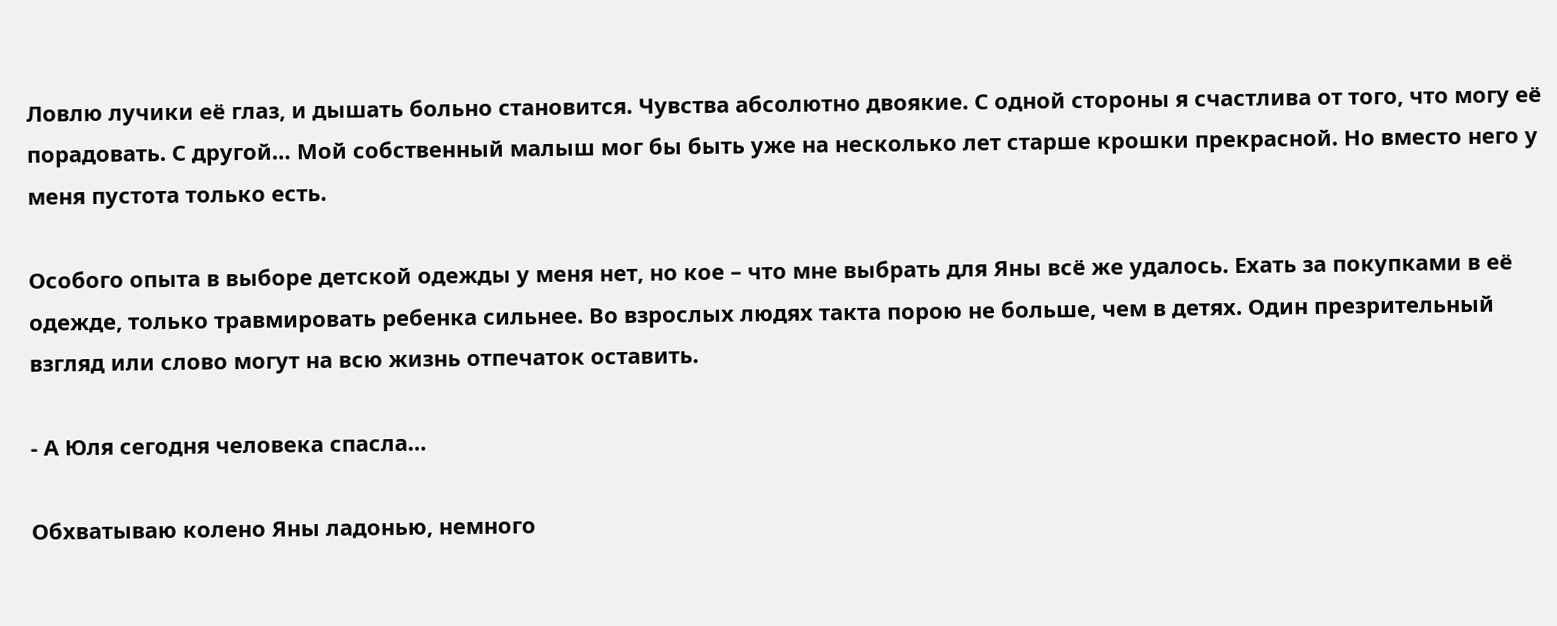Ловлю лучики её глаз, и дышать больно становится. Чувства абсолютно двоякие. С одной стороны я счастлива от того, что могу её порадовать. С другой… Мой собственный малыш мог бы быть уже на несколько лет старше крошки прекрасной. Но вместо него у меня пустота только есть.

Особого опыта в выборе детской одежды у меня нет, но кое – что мне выбрать для Яны всё же удалось. Ехать за покупками в её одежде, только травмировать ребенка сильнее. Во взрослых людях такта порою не больше, чем в детях. Один презрительный взгляд или слово могут на всю жизнь отпечаток оставить.

- А Юля сегодня человека спасла…

Обхватываю колено Яны ладонью, немного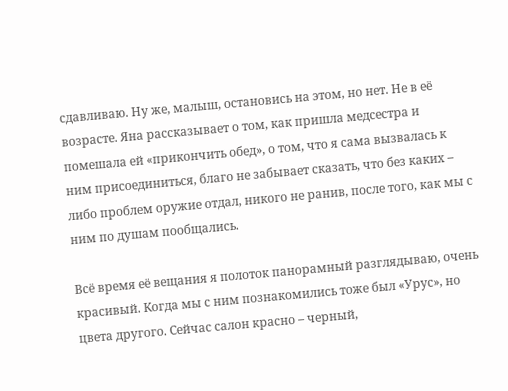сдавливаю. Ну же, малыш, остановись на этом, но нет. Не в её возрасте. Яна рассказывает о том, как пришла медсестра и помешала ей «прикончить обед», о том, что я сама вызвалась к ним присоединиться, благо не забывает сказать, что без каких – либо проблем оружие отдал, никого не ранив, после того, как мы с ним по душам пообщались.

Всё время её вещания я полоток панорамный разглядываю, очень красивый. Когда мы с ним познакомились тоже был «Урус», но цвета другого. Сейчас салон красно – черный,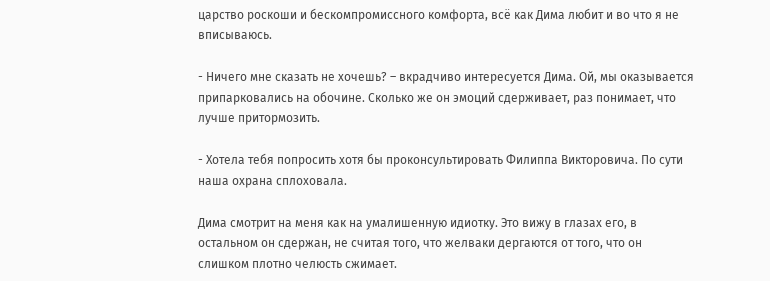царство роскоши и бескомпромиссного комфорта, всё как Дима любит и во что я не вписываюсь.

- Ничего мне сказать не хочешь? – вкрадчиво интересуется Дима. Ой, мы оказывается припарковались на обочине. Сколько же он эмоций сдерживает, раз понимает, что лучше притормозить.

- Хотела тебя попросить хотя бы проконсультировать Филиппа Викторовича. По сути наша охрана сплоховала.

Дима смотрит на меня как на умалишенную идиотку. Это вижу в глазах его, в остальном он сдержан, не считая того, что желваки дергаются от того, что он слишком плотно челюсть сжимает.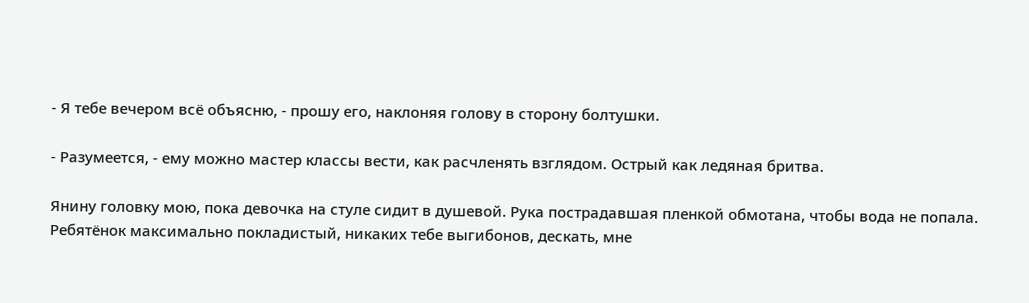- Я тебе вечером всё объясню, - прошу его, наклоняя голову в сторону болтушки.

- Разумеется, - ему можно мастер классы вести, как расчленять взглядом. Острый как ледяная бритва.

Янину головку мою, пока девочка на стуле сидит в душевой. Рука пострадавшая пленкой обмотана, чтобы вода не попала. Ребятёнок максимально покладистый, никаких тебе выгибонов, дескать, мне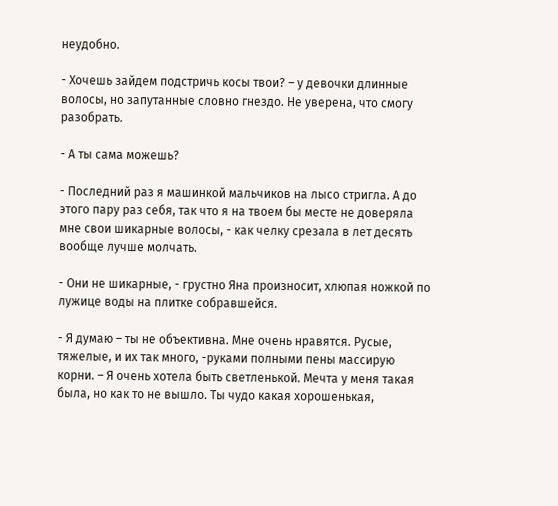неудобно.

- Хочешь зайдем подстричь косы твои? – у девочки длинные волосы, но запутанные словно гнездо. Не уверена, что смогу разобрать.

- А ты сама можешь?

- Последний раз я машинкой мальчиков на лысо стригла. А до этого пару раз себя, так что я на твоем бы месте не доверяла мне свои шикарные волосы, - как челку срезала в лет десять вообще лучше молчать.

- Они не шикарные, - грустно Яна произносит, хлюпая ножкой по лужице воды на плитке собравшейся.

- Я думаю – ты не объективна. Мне очень нравятся. Русые, тяжелые, и их так много, -руками полными пены массирую корни. – Я очень хотела быть светленькой. Мечта у меня такая была, но как то не вышло. Ты чудо какая хорошенькая,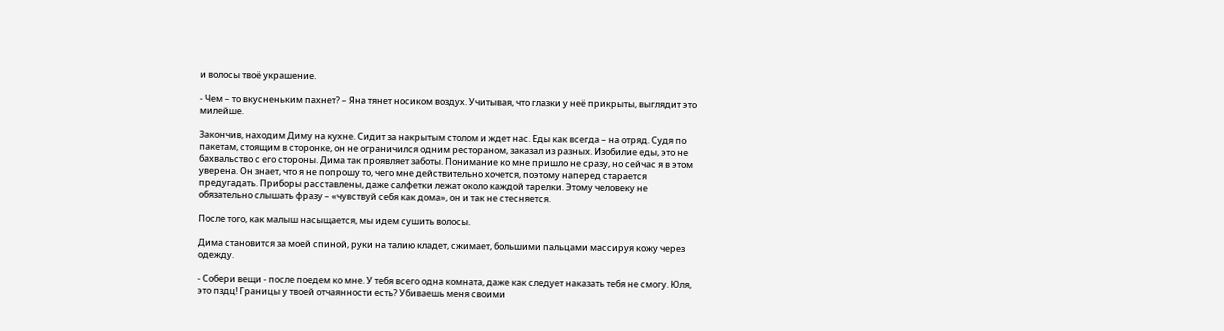и волосы твоё украшение.

- Чем – то вкусненьким пахнет? – Яна тянет носиком воздух. Учитывая, что глазки у неё прикрыты, выглядит это милейше.

Закончив, находим Диму на кухне. Сидит за накрытым столом и ждет нас. Еды как всегда – на отряд. Судя по пакетам, стоящим в сторонке, он не ограничился одним рестораном, заказал из разных. Изобилие еды, это не бахвальство с его стороны. Дима так проявляет заботы. Понимание ко мне пришло не сразу, но сейчас я в этом уверена. Он знает, что я не попрошу то, чего мне действительно хочется, поэтому наперед старается предугадать. Приборы расставлены, даже салфетки лежат около каждой тарелки. Этому человеку не обязательно слышать фразу – «чувствуй себя как дома», он и так не стесняется.

После того, как малыш насыщается, мы идем сушить волосы.

Дима становится за моей спиной, руки на талию кладет, сжимает, большими пальцами массируя кожу через одежду.

- Собери вещи - после поедем ко мне. У тебя всего одна комната, даже как следует наказать тебя не смогу. Юля, это пздц! Границы у твоей отчаянности есть? Убиваешь меня своими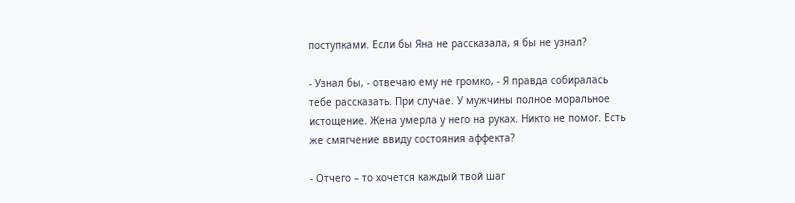поступками. Если бы Яна не рассказала, я бы не узнал?

- Узнал бы, - отвечаю ему не громко, - Я правда собиралась тебе рассказать. При случае. У мужчины полное моральное истощение. Жена умерла у него на руках. Никто не помог. Есть же смягчение ввиду состояния аффекта?

- Отчего – то хочется каждый твой шаг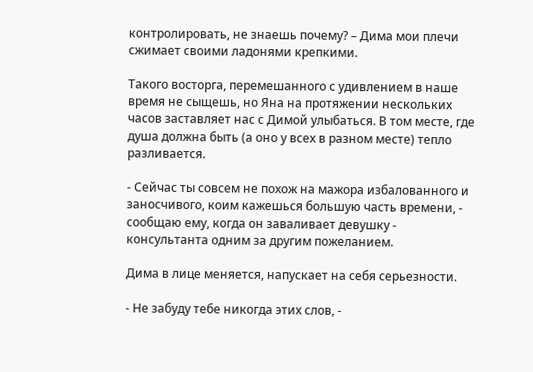контролировать, не знаешь почему? – Дима мои плечи сжимает своими ладонями крепкими.

Такого восторга, перемешанного с удивлением в наше время не сыщешь, но Яна на протяжении нескольких часов заставляет нас с Димой улыбаться. В том месте, где душа должна быть (а оно у всех в разном месте) тепло разливается.

- Сейчас ты совсем не похож на мажора избалованного и заносчивого, коим кажешься большую часть времени, - сообщаю ему, когда он заваливает девушку - консультанта одним за другим пожеланием.

Дима в лице меняется, напускает на себя серьезности.

- Не забуду тебе никогда этих слов, -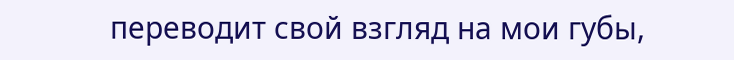переводит свой взгляд на мои губы,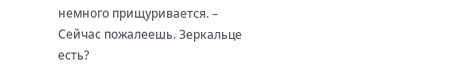немного прищуривается. – Сейчас пожалеешь. Зеркальце есть?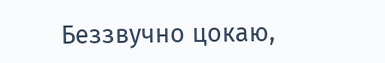Беззвучно цокаю,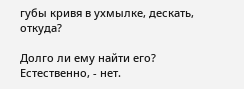губы кривя в ухмылке, дескать, откуда?

Долго ли ему найти его? Естественно, - нет.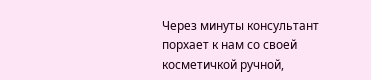Через минуты консультант порхает к нам со своей косметичкой ручной,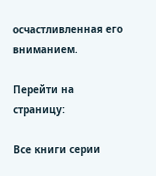осчастливленная его вниманием.

Перейти на страницу:

Все книги серии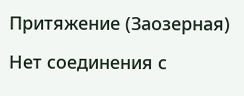Притяжение (Заозерная)

Нет соединения с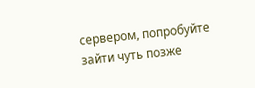сервером, попробуйте зайти чуть позже